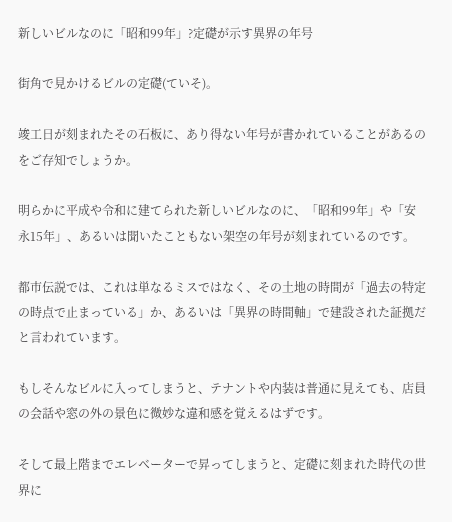新しいビルなのに「昭和99年」?定礎が示す異界の年号

街角で見かけるビルの定礎(ていそ)。

竣工日が刻まれたその石板に、あり得ない年号が書かれていることがあるのをご存知でしょうか。

明らかに平成や令和に建てられた新しいビルなのに、「昭和99年」や「安永15年」、あるいは聞いたこともない架空の年号が刻まれているのです。

都市伝説では、これは単なるミスではなく、その土地の時間が「過去の特定の時点で止まっている」か、あるいは「異界の時間軸」で建設された証拠だと言われています。

もしそんなビルに入ってしまうと、テナントや内装は普通に見えても、店員の会話や窓の外の景色に微妙な違和感を覚えるはずです。

そして最上階までエレベーターで昇ってしまうと、定礎に刻まれた時代の世界に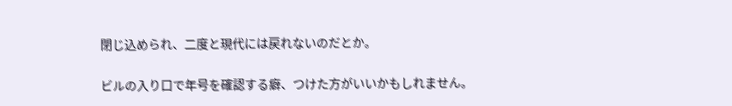閉じ込められ、二度と現代には戻れないのだとか。

ビルの入り口で年号を確認する癖、つけた方がいいかもしれません。